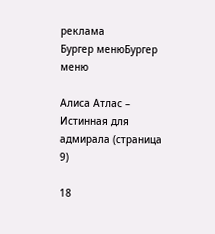реклама
Бургер менюБургер меню

Алиса Атлас – Истинная для адмирала (страница 9)

18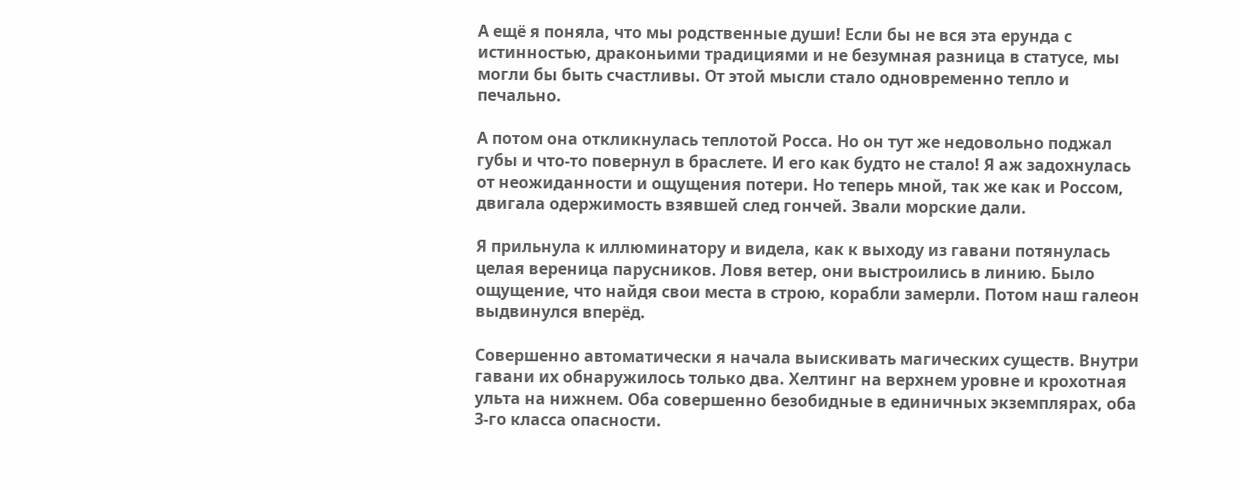А ещё я поняла, что мы родственные души! Если бы не вся эта ерунда с истинностью, драконьими традициями и не безумная разница в статусе, мы могли бы быть счастливы. От этой мысли стало одновременно тепло и печально.

А потом она откликнулась теплотой Росса. Но он тут же недовольно поджал губы и что-то повернул в браслете. И его как будто не стало! Я аж задохнулась от неожиданности и ощущения потери. Но теперь мной, так же как и Россом, двигала одержимость взявшей след гончей. Звали морские дали.

Я прильнула к иллюминатору и видела, как к выходу из гавани потянулась целая вереница парусников. Ловя ветер, они выстроились в линию. Было ощущение, что найдя свои места в строю, корабли замерли. Потом наш галеон выдвинулся вперёд.

Совершенно автоматически я начала выискивать магических существ. Внутри гавани их обнаружилось только два. Хелтинг на верхнем уровне и крохотная ульта на нижнем. Оба совершенно безобидные в единичных экземплярах, оба 3-го класса опасности.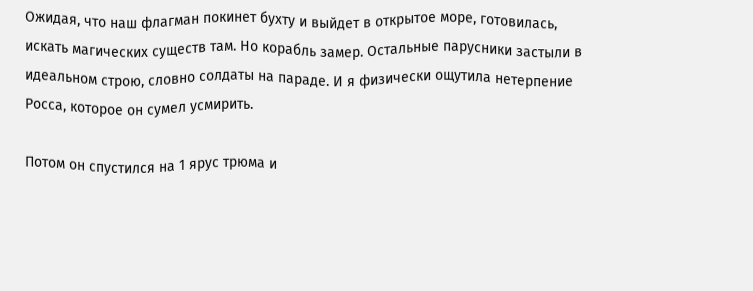Ожидая, что наш флагман покинет бухту и выйдет в открытое море, готовилась, искать магических существ там. Но корабль замер. Остальные парусники застыли в идеальном строю, словно солдаты на параде. И я физически ощутила нетерпение Росса, которое он сумел усмирить.

Потом он спустился на 1 ярус трюма и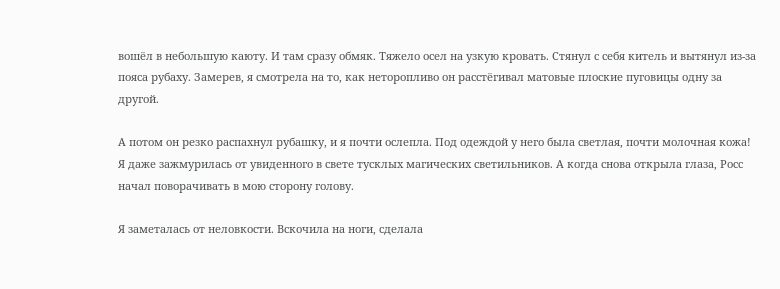вошёл в небольшую каюту. И там сразу обмяк. Тяжело осел на узкую кровать. Стянул с себя китель и вытянул из-за пояса рубаху. Замерев, я смотрела на то, как неторопливо он расстёгивал матовые плоские пуговицы одну за другой.

А потом он резко распахнул рубашку, и я почти ослепла. Под одеждой у него была светлая, почти молочная кожа! Я даже зажмурилась от увиденного в свете тусклых магических светильников. А когда снова открыла глаза, Росс начал поворачивать в мою сторону голову.

Я заметалась от неловкости. Вскочила на ноги, сделала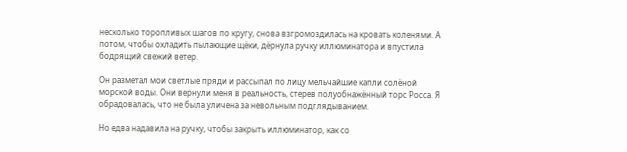несколько торопливых шагов по кругу, снова взгромоздилась на кровать коленями. А потом, чтобы охладить пылающие щёки, дёрнула ручку иллюминатора и впустила бодрящий свежий ветер.

Он разметал мои светлые пряди и рассыпал по лицу мельчайшие капли солёной морской воды. Они вернули меня в реальность, стерев полуобнажённый торс Росса. Я обрадовалась, что не была уличена за невольным подглядыванием.

Но едва надавила на ручку, чтобы закрыть иллюминатор, как со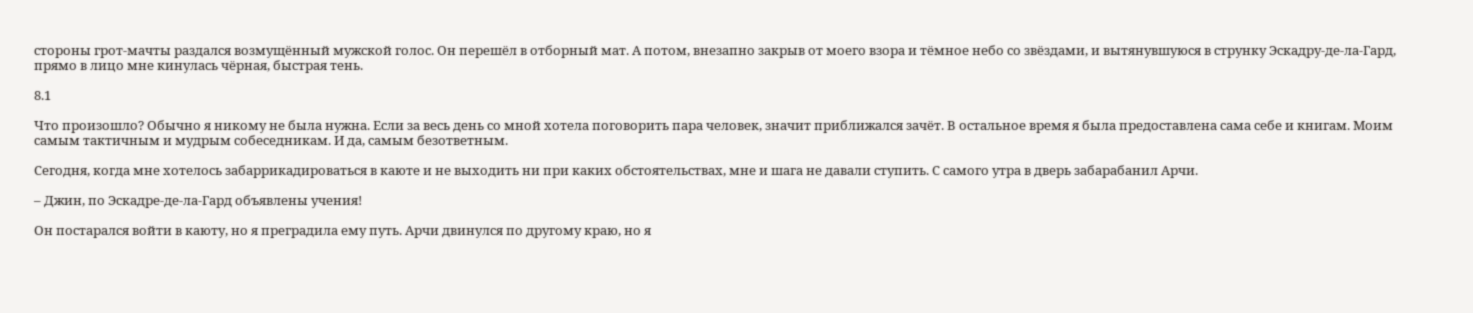стороны грот-мачты раздался возмущённый мужской голос. Он перешёл в отборный мат. А потом, внезапно закрыв от моего взора и тёмное небо со звёздами, и вытянувшуюся в струнку Эскадру-де-ла-Гард, прямо в лицо мне кинулась чёрная, быстрая тень.

8.1

Что произошло? Обычно я никому не была нужна. Если за весь день со мной хотела поговорить пара человек, значит приближался зачёт. В остальное время я была предоставлена сама себе и книгам. Моим самым тактичным и мудрым собеседникам. И да, самым безответным.

Сегодня, когда мне хотелось забаррикадироваться в каюте и не выходить ни при каких обстоятельствах, мне и шага не давали ступить. С самого утра в дверь забарабанил Арчи.

– Джин, по Эскадре-де-ла-Гард объявлены учения!

Он постарался войти в каюту, но я преградила ему путь. Арчи двинулся по другому краю, но я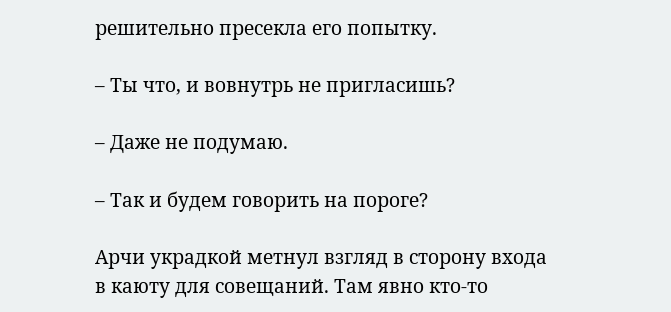решительно пресекла его попытку.

– Ты что, и вовнутрь не пригласишь?

– Даже не подумаю.

– Так и будем говорить на пороге?

Арчи украдкой метнул взгляд в сторону входа в каюту для совещаний. Там явно кто-то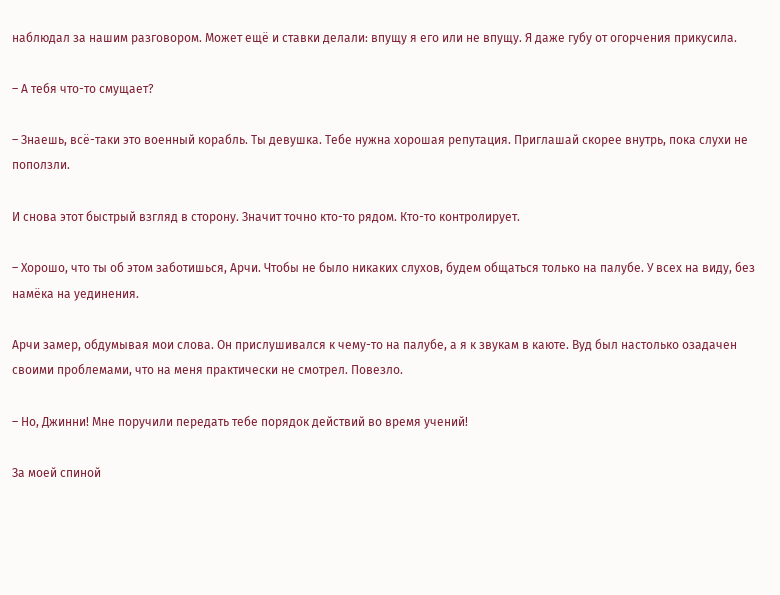наблюдал за нашим разговором. Может ещё и ставки делали: впущу я его или не впущу. Я даже губу от огорчения прикусила.

– А тебя что-то смущает?

– Знаешь, всё-таки это военный корабль. Ты девушка. Тебе нужна хорошая репутация. Приглашай скорее внутрь, пока слухи не поползли.

И снова этот быстрый взгляд в сторону. Значит точно кто-то рядом. Кто-то контролирует.

– Хорошо, что ты об этом заботишься, Арчи. Чтобы не было никаких слухов, будем общаться только на палубе. У всех на виду, без намёка на уединения.

Арчи замер, обдумывая мои слова. Он прислушивался к чему-то на палубе, а я к звукам в каюте. Вуд был настолько озадачен своими проблемами, что на меня практически не смотрел. Повезло.

– Но, Джинни! Мне поручили передать тебе порядок действий во время учений!

За моей спиной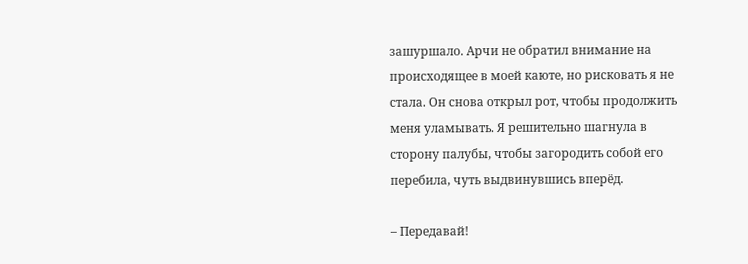зашуршало. Арчи не обратил внимание на происходящее в моей каюте, но рисковать я не стала. Он снова открыл рот, чтобы продолжить меня уламывать. Я решительно шагнула в сторону палубы, чтобы загородить собой его перебила, чуть выдвинувшись вперёд.

– Передавай!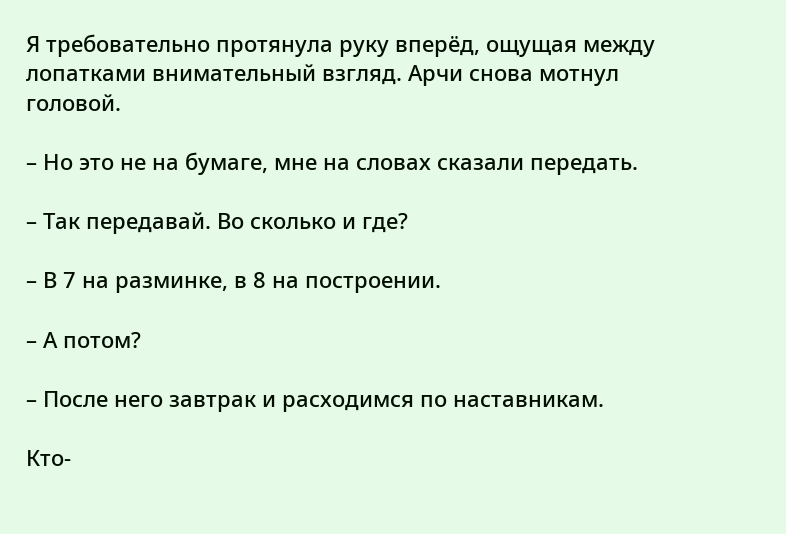Я требовательно протянула руку вперёд, ощущая между лопатками внимательный взгляд. Арчи снова мотнул головой.

– Но это не на бумаге, мне на словах сказали передать.

– Так передавай. Во сколько и где?

– В 7 на разминке, в 8 на построении.

– А потом?

– После него завтрак и расходимся по наставникам.

Кто-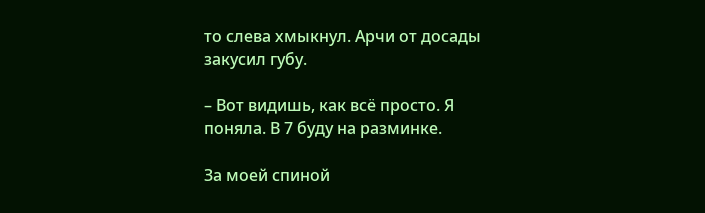то слева хмыкнул. Арчи от досады закусил губу.

– Вот видишь, как всё просто. Я поняла. В 7 буду на разминке.

За моей спиной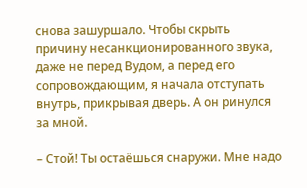снова зашуршало. Чтобы скрыть причину несанкционированного звука, даже не перед Вудом, а перед его сопровождающим, я начала отступать внутрь, прикрывая дверь. А он ринулся за мной.

– Стой! Ты остаёшься снаружи. Мне надо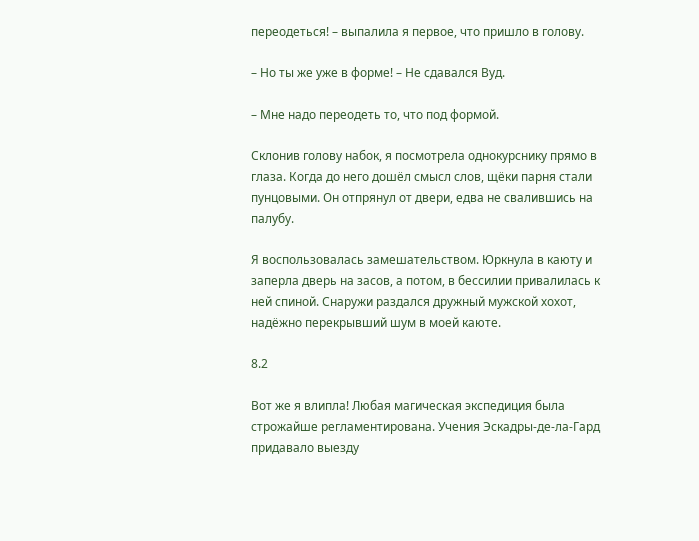переодеться! – выпалила я первое, что пришло в голову.

– Но ты же уже в форме! – Не сдавался Вуд.

– Мне надо переодеть то, что под формой.

Склонив голову набок, я посмотрела однокурснику прямо в глаза. Когда до него дошёл смысл слов, щёки парня стали пунцовыми. Он отпрянул от двери, едва не свалившись на палубу.

Я воспользовалась замешательством. Юркнула в каюту и заперла дверь на засов, а потом, в бессилии привалилась к ней спиной. Снаружи раздался дружный мужской хохот, надёжно перекрывший шум в моей каюте.

8.2

Вот же я влипла! Любая магическая экспедиция была строжайше регламентирована. Учения Эскадры-де-ла-Гард придавало выезду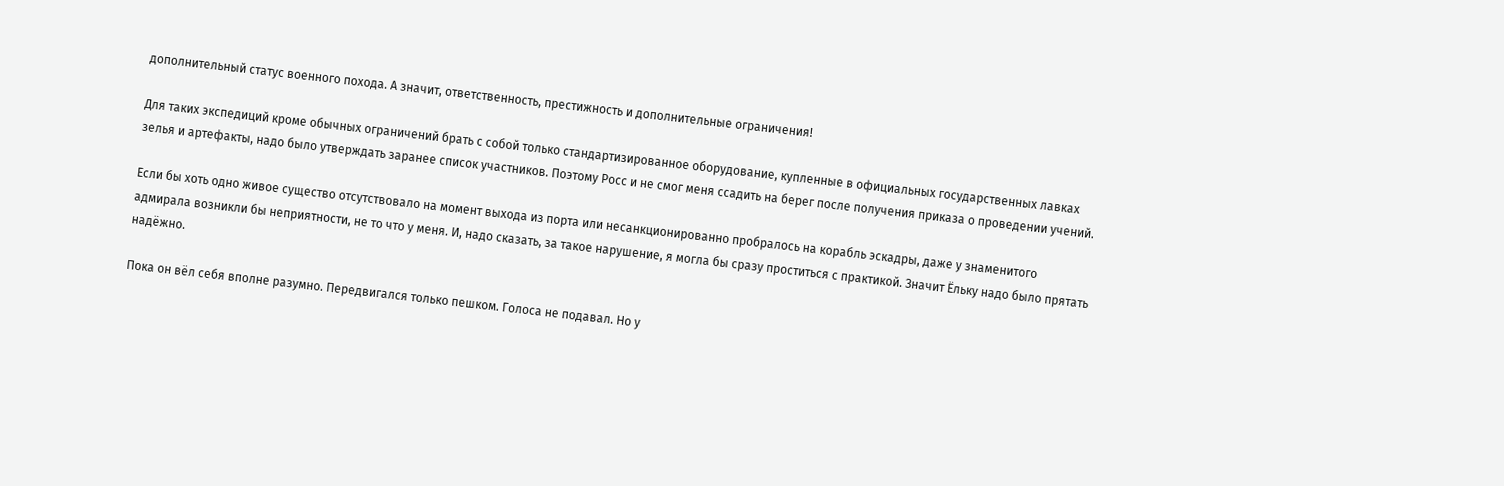дополнительный статус военного похода. А значит, ответственность, престижность и дополнительные ограничения!

Для таких экспедиций кроме обычных ограничений брать с собой только стандартизированное оборудование, купленные в официальных государственных лавках зелья и артефакты, надо было утверждать заранее список участников. Поэтому Росс и не смог меня ссадить на берег после получения приказа о проведении учений.

Если бы хоть одно живое существо отсутствовало на момент выхода из порта или несанкционированно пробралось на корабль эскадры, даже у знаменитого адмирала возникли бы неприятности, не то что у меня. И, надо сказать, за такое нарушение, я могла бы сразу проститься с практикой. Значит Ёльку надо было прятать надёжно.

Пока он вёл себя вполне разумно. Передвигался только пешком. Голоса не подавал. Но у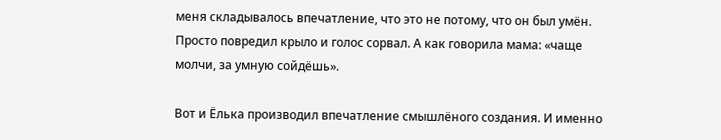меня складывалось впечатление, что это не потому, что он был умён. Просто повредил крыло и голос сорвал. А как говорила мама: «чаще молчи, за умную сойдёшь».

Вот и Ёлька производил впечатление смышлёного создания. И именно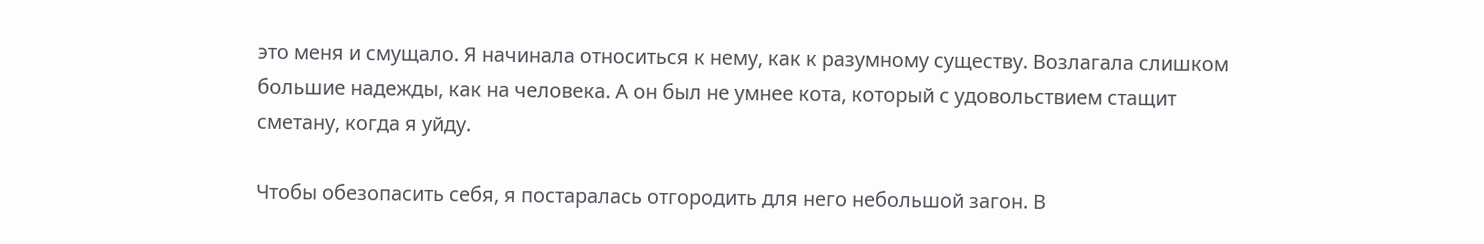это меня и смущало. Я начинала относиться к нему, как к разумному существу. Возлагала слишком большие надежды, как на человека. А он был не умнее кота, который с удовольствием стащит сметану, когда я уйду.

Чтобы обезопасить себя, я постаралась отгородить для него небольшой загон. В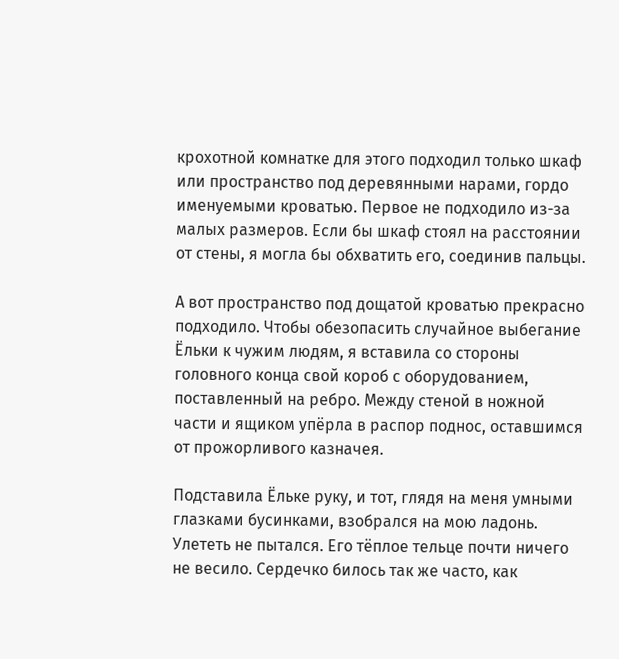крохотной комнатке для этого подходил только шкаф или пространство под деревянными нарами, гордо именуемыми кроватью. Первое не подходило из-за малых размеров. Если бы шкаф стоял на расстоянии от стены, я могла бы обхватить его, соединив пальцы.

А вот пространство под дощатой кроватью прекрасно подходило. Чтобы обезопасить случайное выбегание Ёльки к чужим людям, я вставила со стороны головного конца свой короб с оборудованием, поставленный на ребро. Между стеной в ножной части и ящиком упёрла в распор поднос, оставшимся от прожорливого казначея.

Подставила Ёльке руку, и тот, глядя на меня умными глазками бусинками, взобрался на мою ладонь. Улететь не пытался. Его тёплое тельце почти ничего не весило. Сердечко билось так же часто, как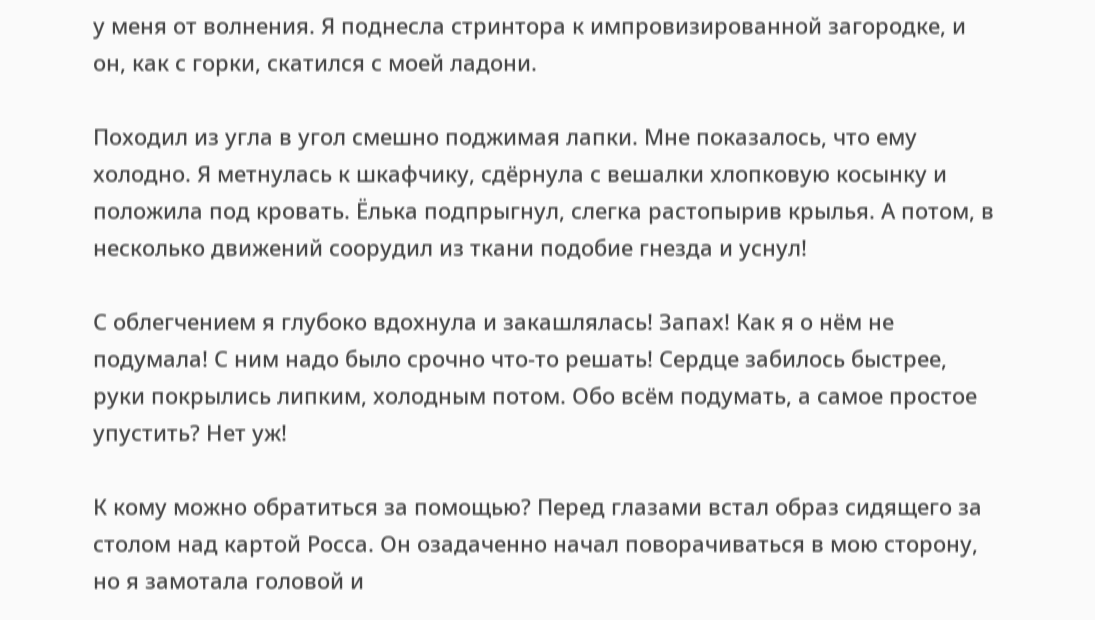у меня от волнения. Я поднесла стринтора к импровизированной загородке, и он, как с горки, скатился с моей ладони.

Походил из угла в угол смешно поджимая лапки. Мне показалось, что ему холодно. Я метнулась к шкафчику, сдёрнула с вешалки хлопковую косынку и положила под кровать. Ёлька подпрыгнул, слегка растопырив крылья. А потом, в несколько движений соорудил из ткани подобие гнезда и уснул!

С облегчением я глубоко вдохнула и закашлялась! Запах! Как я о нём не подумала! С ним надо было срочно что-то решать! Сердце забилось быстрее, руки покрылись липким, холодным потом. Обо всём подумать, а самое простое упустить? Нет уж!

К кому можно обратиться за помощью? Перед глазами встал образ сидящего за столом над картой Росса. Он озадаченно начал поворачиваться в мою сторону, но я замотала головой и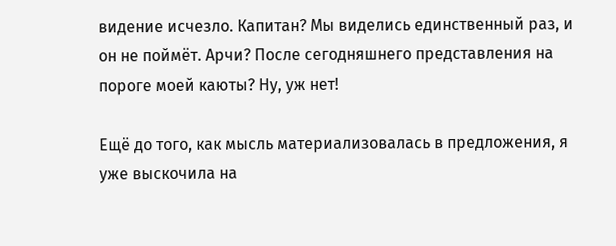видение исчезло. Капитан? Мы виделись единственный раз, и он не поймёт. Арчи? После сегодняшнего представления на пороге моей каюты? Ну, уж нет!

Ещё до того, как мысль материализовалась в предложения, я уже выскочила на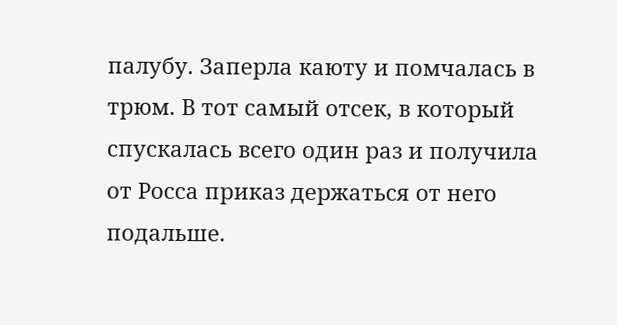палубу. Заперла каюту и помчалась в трюм. В тот самый отсек, в который спускалась всего один раз и получила от Росса приказ держаться от него подальше.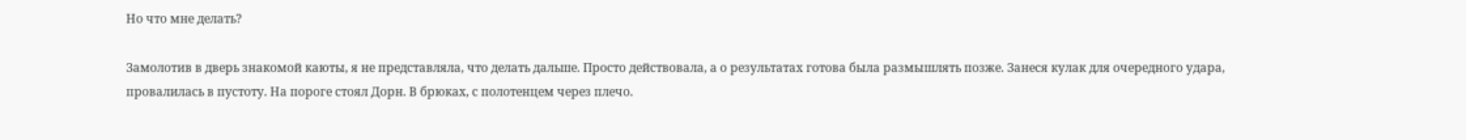Но что мне делать?

Замолотив в дверь знакомой каюты, я не представляла, что делать дальше. Просто действовала, а о результатах готова была размышлять позже. Занеся кулак для очередного удара, провалилась в пустоту. На пороге стоял Дорн. В брюках, с полотенцем через плечо.